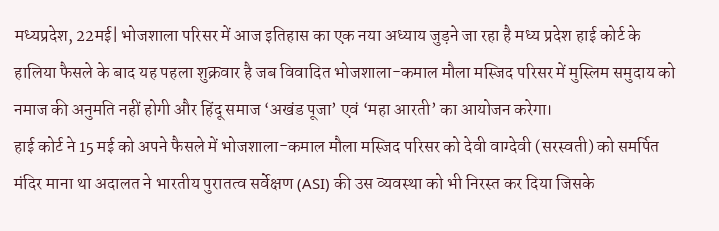मध्यप्रदेश, 22मई| भोजशाला परिसर में आज इतिहास का एक नया अध्याय जुड़ने जा रहा है मध्य प्रदेश हाई कोर्ट के हालिया फैसले के बाद यह पहला शुक्रवार है जब विवादित भोजशाला-कमाल मौला मस्जिद परिसर में मुस्लिम समुदाय को नमाज की अनुमति नहीं होगी और हिंदू समाज ‘अखंड पूजा’ एवं ‘महा आरती’ का आयोजन करेगा।
हाई कोर्ट ने 15 मई को अपने फैसले में भोजशाला-कमाल मौला मस्जिद परिसर को देवी वाग्देवी (सरस्वती) को समर्पित मंदिर माना था अदालत ने भारतीय पुरातत्व सर्वेक्षण (ASI) की उस व्यवस्था को भी निरस्त कर दिया जिसके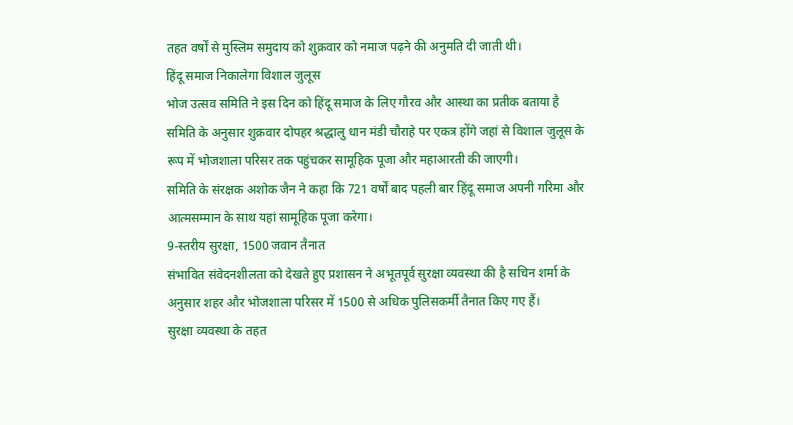तहत वर्षों से मुस्लिम समुदाय को शुक्रवार को नमाज पढ़ने की अनुमति दी जाती थी।
हिंदू समाज निकालेगा विशाल जुलूस
भोज उत्सव समिति ने इस दिन को हिंदू समाज के लिए गौरव और आस्था का प्रतीक बताया है समिति के अनुसार शुक्रवार दोपहर श्रद्धालु धान मंडी चौराहे पर एकत्र होंगे जहां से विशाल जुलूस के रूप में भोजशाला परिसर तक पहुंचकर सामूहिक पूजा और महाआरती की जाएगी।
समिति के संरक्षक अशोक जैन ने कहा कि 721 वर्षों बाद पहली बार हिंदू समाज अपनी गरिमा और आत्मसम्मान के साथ यहां सामूहिक पूजा करेगा।
9-स्तरीय सुरक्षा, 1500 जवान तैनात
संभावित संवेदनशीलता को देखते हुए प्रशासन ने अभूतपूर्व सुरक्षा व्यवस्था की है सचिन शर्मा के अनुसार शहर और भोजशाला परिसर में 1500 से अधिक पुलिसकर्मी तैनात किए गए हैं।
सुरक्षा व्यवस्था के तहत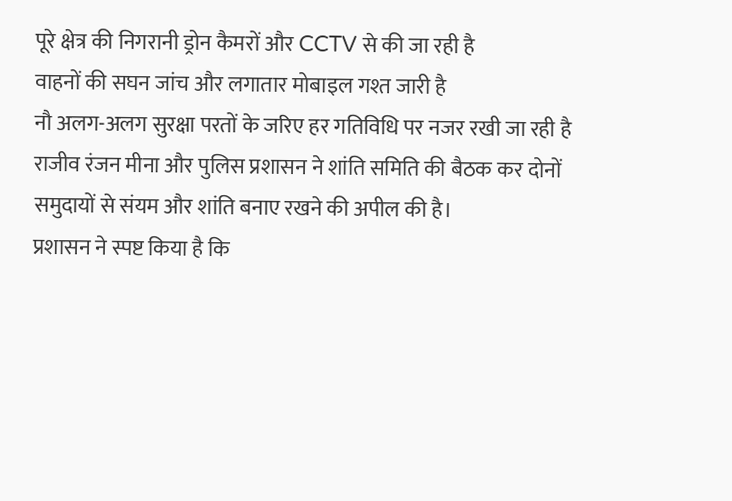पूरे क्षेत्र की निगरानी ड्रोन कैमरों और CCTV से की जा रही है
वाहनों की सघन जांच और लगातार मोबाइल गश्त जारी है
नौ अलग-अलग सुरक्षा परतों के जरिए हर गतिविधि पर नजर रखी जा रही है
राजीव रंजन मीना और पुलिस प्रशासन ने शांति समिति की बैठक कर दोनों समुदायों से संयम और शांति बनाए रखने की अपील की है।
प्रशासन ने स्पष्ट किया है कि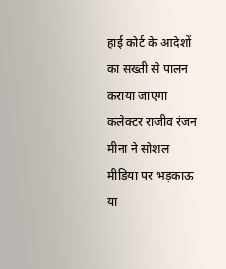हाई कोर्ट के आदेशों का सख्ती से पालन कराया जाएगा कलेक्टर राजीव रंजन मीना ने सोशल मीडिया पर भड़काऊ या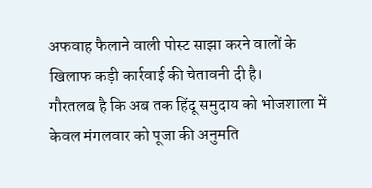अफवाह फैलाने वाली पोस्ट साझा करने वालों के खिलाफ कड़ी कार्रवाई की चेतावनी दी है।
गौरतलब है कि अब तक हिंदू समुदाय को भोजशाला में केवल मंगलवार को पूजा की अनुमति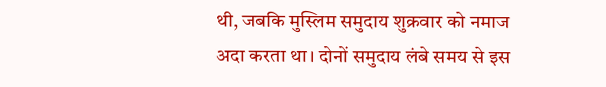थी, जबकि मुस्लिम समुदाय शुक्रवार को नमाज अदा करता था। दोनों समुदाय लंबे समय से इस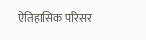ऐतिहासिक परिसर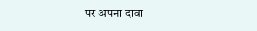पर अपना दावा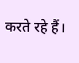करते रहे हैं।